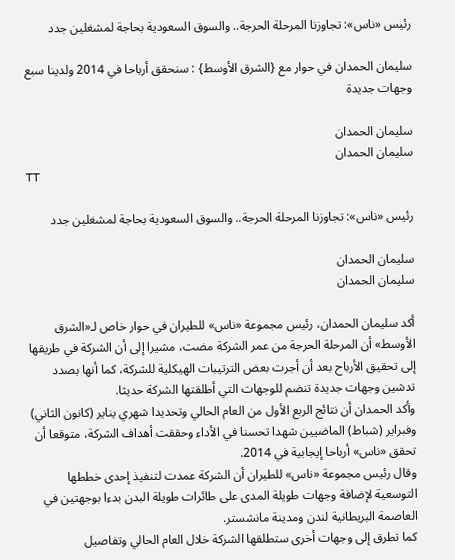رئيس «ناس»: تجاوزنا المرحلة الحرجة.. والسوق السعودية بحاجة لمشغلين جدد

سليمان الحمدان في حوار مع {الشرق الأوسط} : سنحقق أرباحا في 2014 ولدينا سبع وجهات جديدة

سليمان الحمدان
سليمان الحمدان
TT

رئيس «ناس»: تجاوزنا المرحلة الحرجة.. والسوق السعودية بحاجة لمشغلين جدد

سليمان الحمدان
سليمان الحمدان

أكد سليمان الحمدان، رئيس مجموعة «ناس» للطيران في حوار خاص لـ«الشرق الأوسط» أن المرحلة الحرجة من عمر الشركة مضت، مشيرا إلى أن الشركة في طريقها إلى تحقيق الأرباح بعد أن أجرت بعض الترتيبات الهيكلية للشركة، كما أنها بصدد تدشين وجهات جديدة تنضم للوجهات التي أطلقتها الشركة حديثا.
وأكد الحمدان أن نتائج الربع الأول من العام الحالي وتحديدا شهري يناير (كانون الثاني) وفبراير (شباط) الماضيين شهدا تحسنا في الأداء وحققت أهداف الشركة، متوقعا أن تحقق «ناس» أرباحا إيجابية في 2014.
وقال رئيس مجموعة «ناس» للطيران أن الشركة عمدت لتنفيذ إحدى خططها التوسعية لإضافة وجهات طويلة المدى على طائرات طويلة البدن بدءا بوجهتين في العاصمة البريطانية لندن ومدينة مانشستر.
كما تطرق إلى وجهات أخرى ستطلقها الشركة خلال العام الحالي وتفاصيل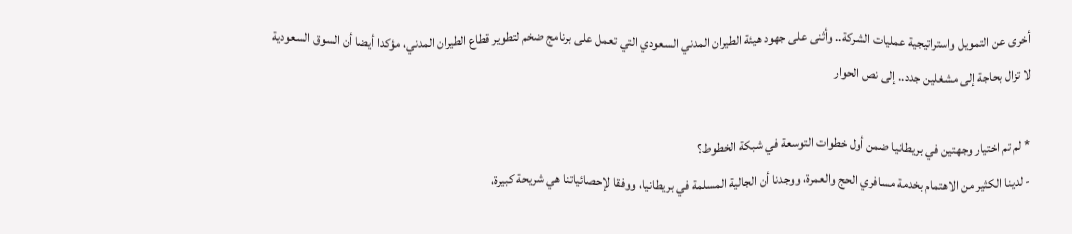أخرى عن التمويل واستراتيجية عمليات الشركة.. وأثنى على جهود هيئة الطيران المدني السعودي التي تعمل على برنامج ضخم لتطوير قطاع الطيران المدني، مؤكدا أيضا أن السوق السعودية لا تزال بحاجة إلى مشغلين جدد.. إلى نص الحوار

* لم تم اختيار وجهتين في بريطانيا ضمن أول خطوات التوسعة في شبكة الخطوط؟
- لدينا الكثير من الاهتمام بخدمة مسافري الحج والعمرة، ووجدنا أن الجالية المسلمة في بريطانيا، ووفقا لإحصائياتنا هي شريحة كبيرة،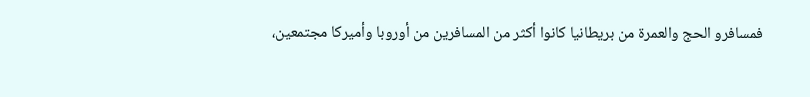فمسافرو الحج والعمرة من بريطانيا كانوا أكثر من المسافرين من أوروبا وأميركا مجتمعين،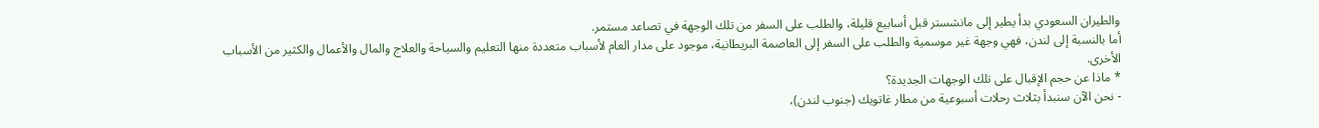والطيران السعودي بدأ يطير إلى مانشستر قبل أسابيع قليلة، والطلب على السفر من تلك الوجهة في تصاعد مستمر.
أما بالنسبة إلى لندن، فهي وجهة غير موسمية والطلب على السفر إلى العاصمة البريطانية، موجود على مدار العام لأسباب متعددة منها التعليم والسياحة والعلاج والمال والأعمال والكثير من الأسباب الأخرى.
* ماذا عن حجم الإقبال على تلك الوجهات الجديدة؟
- نحن الآن سنبدأ بثلاث رحلات أسبوعية من مطار غاتويك (جنوب لندن)،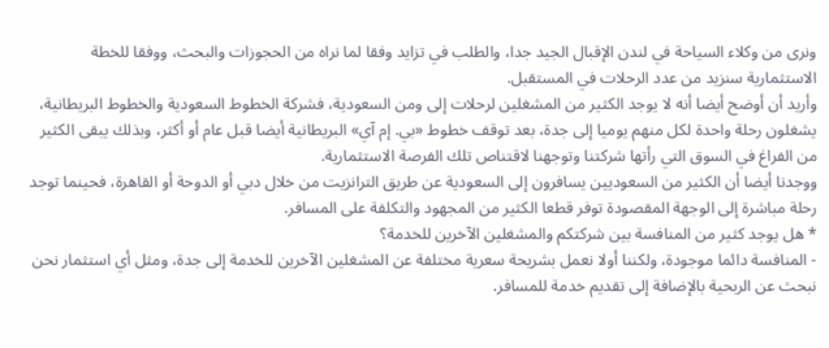ونرى من وكلاء السياحة في لندن الإقبال الجيد جدا، والطلب في تزايد وفقا لما نراه من الحجوزات والبحث، ووفقا للخطة الاستثمارية سنزيد من عدد الرحلات في المستقبل.
وأريد أن أوضح أيضا أنه لا يوجد الكثير من المشغلين لرحلات إلى ومن السعودية، فشركة الخطوط السعودية والخطوط البريطانية، يشغلون رحلة واحدة لكل منهم يوميا إلى جدة، بعد توقف خطوط «بي. إم آي» البريطانية أيضا قبل عام أو أكثر، وبذلك يبقى الكثير من الفراغ في السوق التي رأتها شركتنا وتوجهنا لاقتناص تلك الفرصة الاستثمارية.
ووجدنا أيضا أن الكثير من السعوديين يسافرون إلى السعودية عن طريق الترانزيت من خلال دبي أو الدوحة أو القاهرة، فحينما توجد رحلة مباشرة إلى الوجهة المقصودة توفر قطعا الكثير من المجهود والتكلفة على المسافر.
* هل يوجد كثير من المنافسة بين شركتكم والمشغلين الآخرين للخدمة؟
- المنافسة دائما موجودة، ولكننا أولا نعمل بشريحة سعرية مختلفة عن المشغلين الآخرين للخدمة إلى جدة، ومثل أي استثمار نحن نبحث عن الربحية بالإضافة إلى تقديم خدمة للمسافر.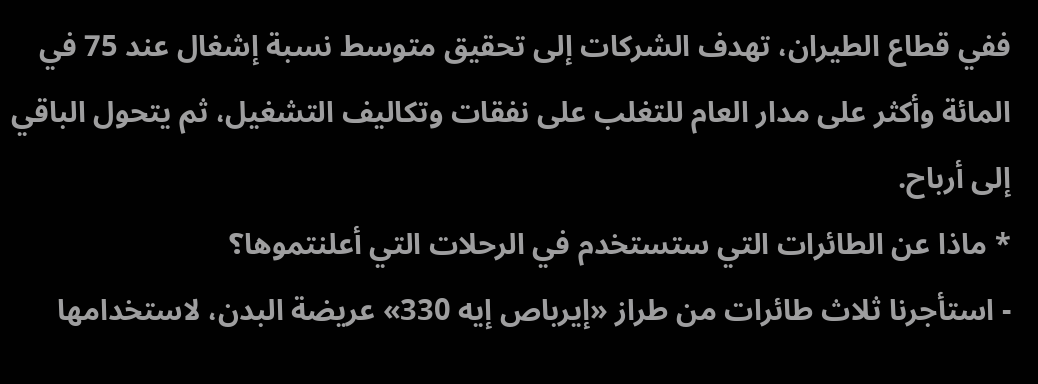ففي قطاع الطيران، تهدف الشركات إلى تحقيق متوسط نسبة إشغال عند 75 في المائة وأكثر على مدار العام للتغلب على نفقات وتكاليف التشغيل، ثم يتحول الباقي إلى أرباح.
* ماذا عن الطائرات التي ستستخدم في الرحلات التي أعلنتموها؟
- استأجرنا ثلاث طائرات من طراز «إيرباص إيه 330» عريضة البدن، لاستخدامها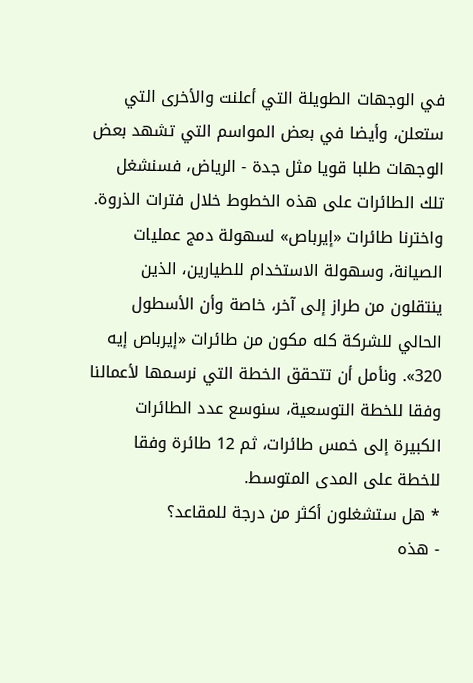في الوجهات الطويلة التي أعلنت والأخرى التي ستعلن، وأيضا في بعض المواسم التي تشهد بعض الوجهات طلبا قويا مثل جدة - الرياض، فسنشغل تلك الطائرات على هذه الخطوط خلال فترات الذروة.
واخترنا طائرات «إيرباص» لسهولة دمج عمليات الصيانة، وسهولة الاستخدام للطيارين، الذين ينتقلون من طراز إلى آخر، خاصة وأن الأسطول الحالي للشركة كله مكون من طائرات «إيرباص إيه 320». ونأمل أن تتحقق الخطة التي نرسمها لأعمالنا وفقا للخطة التوسعية، سنوسع عدد الطائرات الكبيرة إلى خمس طائرات، ثم 12 طائرة وفقا للخطة على المدى المتوسط.
* هل ستشغلون أكثر من درجة للمقاعد؟
- هذه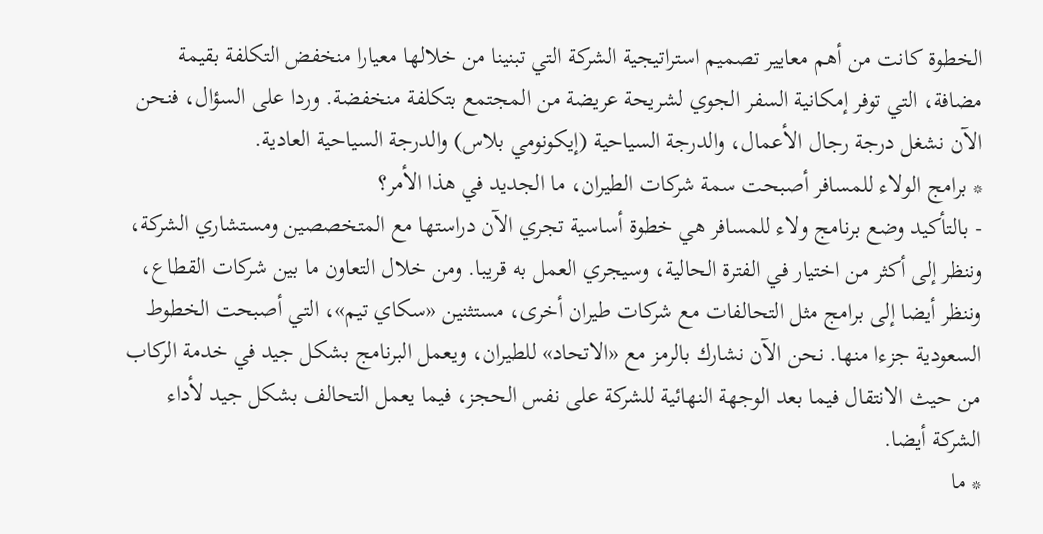الخطوة كانت من أهم معايير تصميم استراتيجية الشركة التي تبنينا من خلالها معيارا منخفض التكلفة بقيمة مضافة، التي توفر إمكانية السفر الجوي لشريحة عريضة من المجتمع بتكلفة منخفضة. وردا على السؤال، فنحن الآن نشغل درجة رجال الأعمال، والدرجة السياحية (إيكونومي بلاس) والدرجة السياحية العادية.
* برامج الولاء للمسافر أصبحت سمة شركات الطيران، ما الجديد في هذا الأمر؟
- بالتأكيد وضع برنامج ولاء للمسافر هي خطوة أساسية تجري الآن دراستها مع المتخصصين ومستشاري الشركة، وننظر إلى أكثر من اختيار في الفترة الحالية، وسيجري العمل به قريبا. ومن خلال التعاون ما بين شركات القطاع، وننظر أيضا إلى برامج مثل التحالفات مع شركات طيران أخرى، مستثنين «سكاي تيم»، التي أصبحت الخطوط السعودية جزءا منها. نحن الآن نشارك بالرمز مع «الاتحاد» للطيران، ويعمل البرنامج بشكل جيد في خدمة الركاب من حيث الانتقال فيما بعد الوجهة النهائية للشركة على نفس الحجز، فيما يعمل التحالف بشكل جيد لأداء الشركة أيضا.
* ما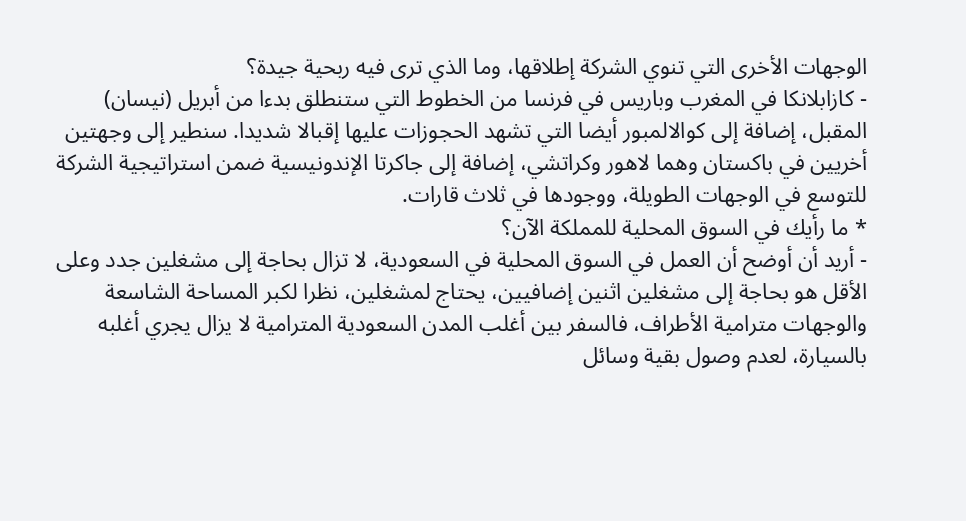الوجهات الأخرى التي تنوي الشركة إطلاقها، وما الذي ترى فيه ربحية جيدة؟
- كازابلانكا في المغرب وباريس في فرنسا من الخطوط التي ستنطلق بدءا من أبريل (نيسان) المقبل، إضافة إلى كوالالمبور أيضا التي تشهد الحجوزات عليها إقبالا شديدا. سنطير إلى وجهتين أخريين في باكستان وهما لاهور وكراتشي، إضافة إلى جاكرتا الإندونيسية ضمن استراتيجية الشركة للتوسع في الوجهات الطويلة، ووجودها في ثلاث قارات.
* ما رأيك في السوق المحلية للمملكة الآن؟
- أريد أن أوضح أن العمل في السوق المحلية في السعودية، لا تزال بحاجة إلى مشغلين جدد وعلى الأقل هو بحاجة إلى مشغلين اثنين إضافيين، يحتاج لمشغلين، نظرا لكبر المساحة الشاسعة والوجهات مترامية الأطراف، فالسفر بين أغلب المدن السعودية المترامية لا يزال يجري أغلبه بالسيارة، لعدم وصول بقية وسائل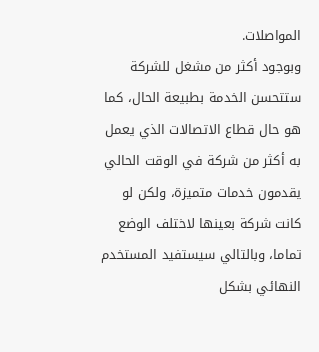المواصلات.
وبوجود أكثر من مشغل للشركة ستتحسن الخدمة بطبيعة الحال، كما هو حال قطاع الاتصالات الذي يعمل به أكثر من شركة في الوقت الحالي يقدمون خدمات متميزة، ولكن لو كانت شركة بعينها لاختلف الوضع تماما، وبالتالي سيستفيد المستخدم النهائي بشكل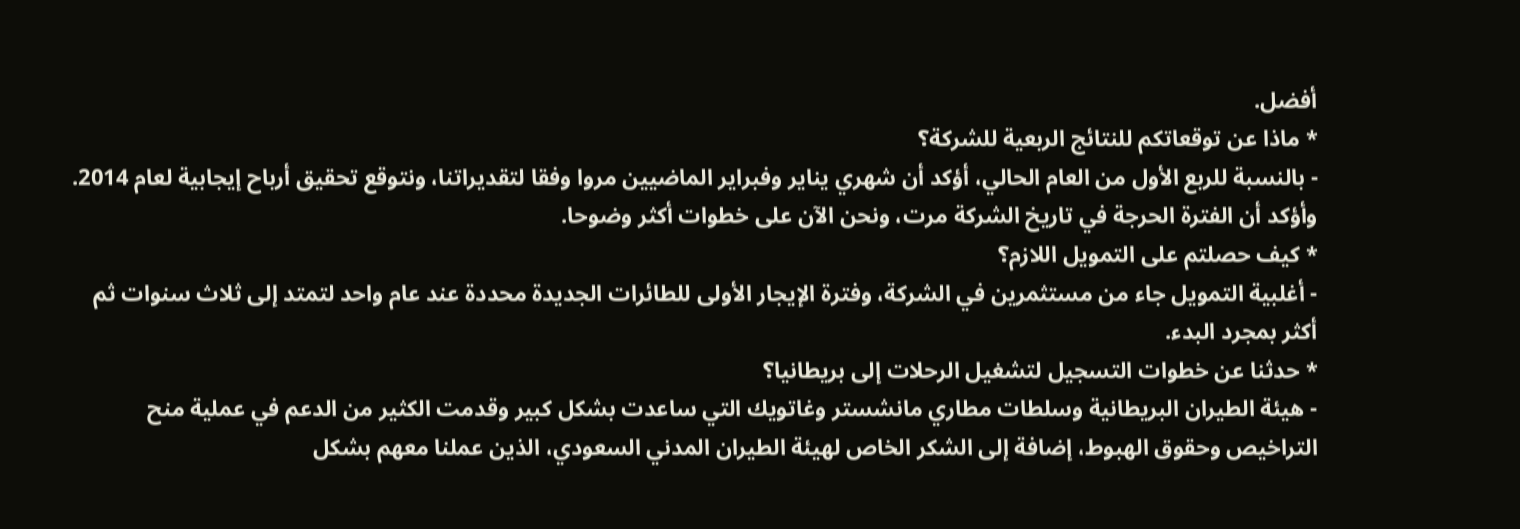أفضل.
* ماذا عن توقعاتكم للنتائج الربعية للشركة؟
- بالنسبة للربع الأول من العام الحالي، أؤكد أن شهري يناير وفبراير الماضيين مروا وفقا لتقديراتنا، ونتوقع تحقيق أرباح إيجابية لعام 2014. وأؤكد أن الفترة الحرجة في تاريخ الشركة مرت، ونحن الآن على خطوات أكثر وضوحا.
* كيف حصلتم على التمويل اللازم؟
- أغلبية التمويل جاء من مستثمرين في الشركة، وفترة الإيجار الأولى للطائرات الجديدة محددة عند عام واحد لتمتد إلى ثلاث سنوات ثم أكثر بمجرد البدء.
* حدثنا عن خطوات التسجيل لتشغيل الرحلات إلى بريطانيا؟
- هيئة الطيران البريطانية وسلطات مطاري مانشستر وغاتويك التي ساعدت بشكل كبير وقدمت الكثير من الدعم في عملية منح التراخيص وحقوق الهبوط، إضافة إلى الشكر الخاص لهيئة الطيران المدني السعودي، الذين عملنا معهم بشكل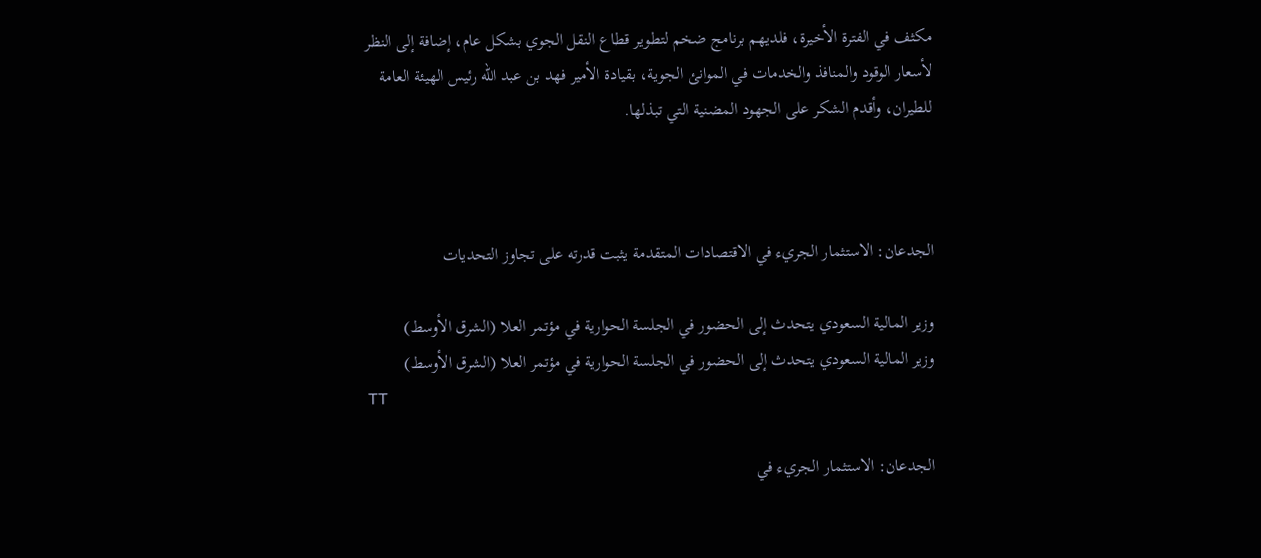مكثف في الفترة الأخيرة، فلديهم برنامج ضخم لتطوير قطاع النقل الجوي بشكل عام، إضافة إلى النظر لأسعار الوقود والمنافذ والخدمات في الموانئ الجوية، بقيادة الأمير فهد بن عبد الله رئيس الهيئة العامة للطيران، وأقدم الشكر على الجهود المضنية التي تبذلها.



الجدعان: الاستثمار الجريء في الاقتصادات المتقدمة يثبت قدرته على تجاوز التحديات

وزير المالية السعودي يتحدث إلى الحضور في الجلسة الحوارية في مؤتمر العلا (الشرق الأوسط)
وزير المالية السعودي يتحدث إلى الحضور في الجلسة الحوارية في مؤتمر العلا (الشرق الأوسط)
TT

الجدعان: الاستثمار الجريء في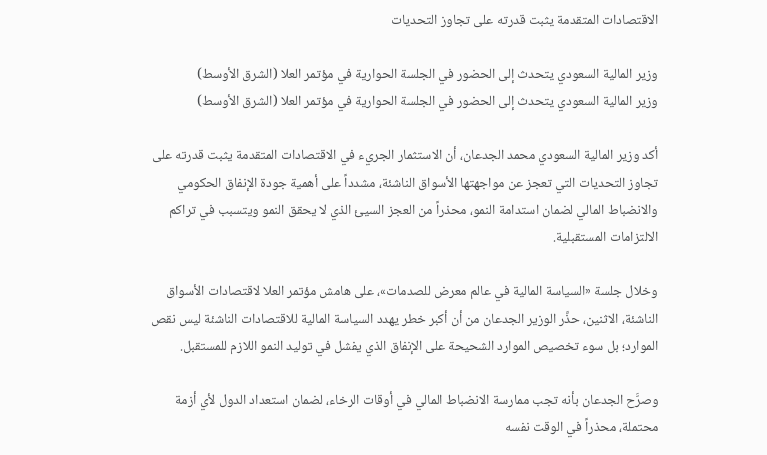الاقتصادات المتقدمة يثبت قدرته على تجاوز التحديات

وزير المالية السعودي يتحدث إلى الحضور في الجلسة الحوارية في مؤتمر العلا (الشرق الأوسط)
وزير المالية السعودي يتحدث إلى الحضور في الجلسة الحوارية في مؤتمر العلا (الشرق الأوسط)

أكد وزير المالية السعودي محمد الجدعان، أن الاستثمار الجريء في الاقتصادات المتقدمة يثبت قدرته على تجاوز التحديات التي تعجز عن مواجهتها الأسواق الناشئة، مشدداً على أهمية جودة الإنفاق الحكومي والانضباط المالي لضمان استدامة النمو، محذراً من العجز السيئ الذي لا يحقق النمو ويتسبب في تراكم الالتزامات المستقبلية.

وخلال جلسة «السياسة المالية في عالم معرض للصدمات»، على هامش مؤتمر العلا لاقتصادات الأسواق الناشئة، الاثنين، حذَّر الوزير الجدعان من أن أكبر خطر يهدد السياسة المالية للاقتصادات الناشئة ليس نقص الموارد؛ بل سوء تخصيص الموارد الشحيحة على الإنفاق الذي يفشل في توليد النمو اللازم للمستقبل.

وصرَّح الجدعان بأنه تجب ممارسة الانضباط المالي في أوقات الرخاء، لضمان استعداد الدول لأي أزمة محتملة، محذراً في الوقت نفسه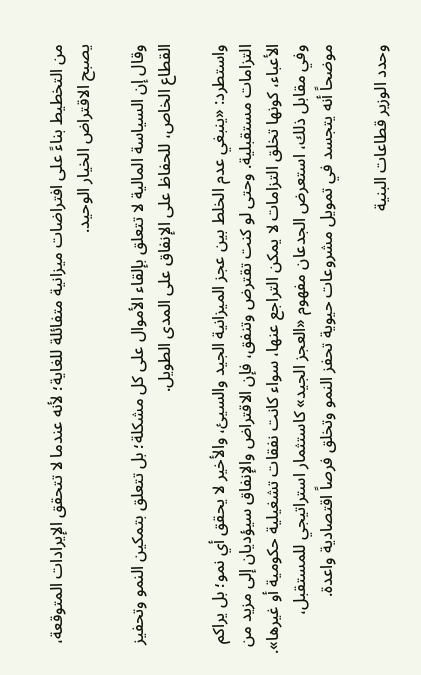من التخطيط بناءً على افتراضات ميزانية متفائلة للغاية؛ لأنه عندما لا تتحقق الإيرادات المتوقعة، يصبح الاقتراض الخيار الوحيد.

وقال إن السياسة المالية لا تتعلق بإلقاء الأموال على كل مشكلة؛ بل تتعلق بتمكين النمو وتحفيز القطاع الخاص، للحفاظ على الإنفاق على المدى الطويل.

واستطرد: «ينبغي عدم الخلط بين عجز الميزانية الجيد والسيئ، والأخير لا يحقق أي نمو؛ بل يراكم التزامات مستقبلية. وحتى لو كنت تقترض وتنفق، فإن الاقتراض والإنفاق سيؤديان إلى مزيد من الأعباء، كونها تخلق التزامات لا يمكن التراجع عنها، سواء كانت نفقات تشغيلية حكومية أو غيرها». وفي مقابل ذلك، استعرض الجدعان مفهوم «العجز الجيد» كاستثمار استراتيجي للمستقبل، موضحاً أنه يتجسد في تمويل مشروعات حيوية تحفز النمو وتخلق فرصاً اقتصادية واعدة.

وحدد الوزير قطاعات البنية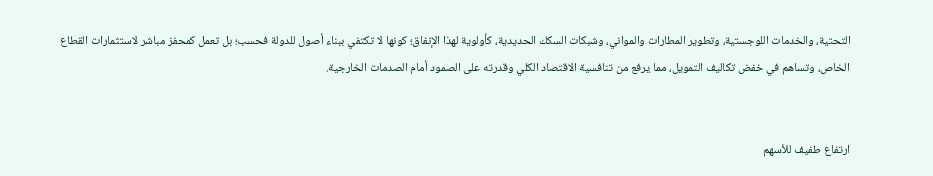التحتية، والخدمات اللوجستية، وتطوير المطارات والمواني، وشبكات السكك الحديدية، كأولوية لهذا الإنفاق؛ كونها لا تكتفي ببناء أصول للدولة فحسب؛ بل تعمل كمحفز مباشر لاستثمارات القطاع الخاص، وتساهم في خفض تكاليف التمويل، مما يرفع من تنافسية الاقتصاد الكلي وقدرته على الصمود أمام الصدمات الخارجية.


ارتفاع طفيف للأسهم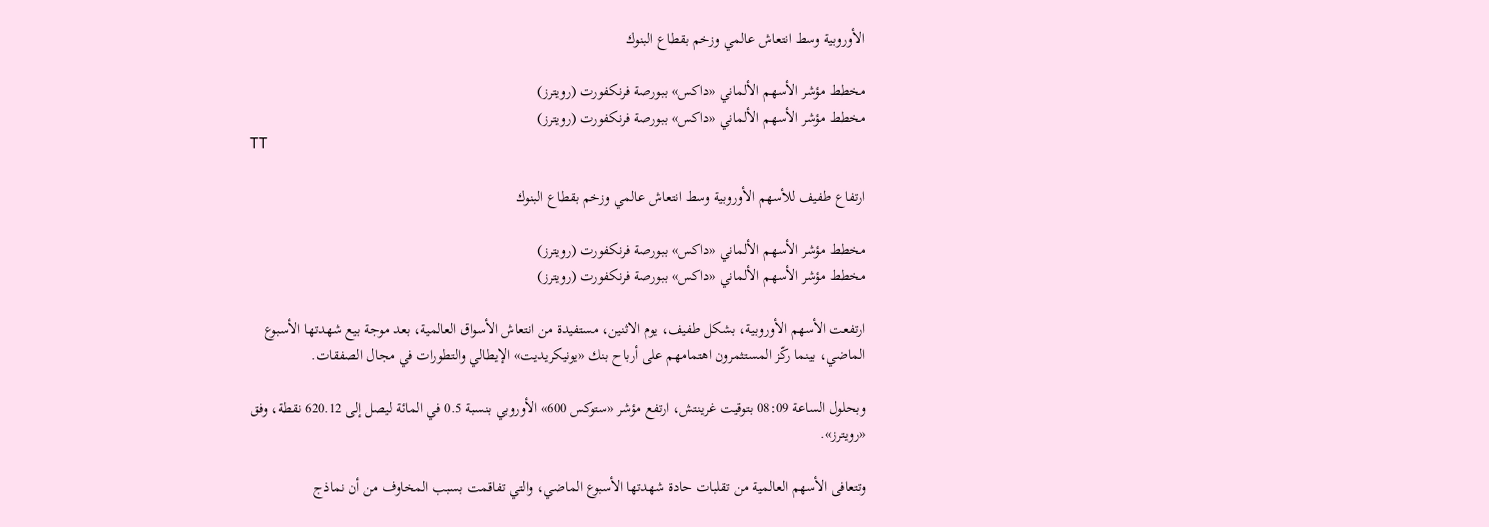الأوروبية وسط انتعاش عالمي وزخم بقطاع البنوك

مخطط مؤشر الأسهم الألماني «داكس» ببورصة فرنكفورت (رويترز)
مخطط مؤشر الأسهم الألماني «داكس» ببورصة فرنكفورت (رويترز)
TT

ارتفاع طفيف للأسهم الأوروبية وسط انتعاش عالمي وزخم بقطاع البنوك

مخطط مؤشر الأسهم الألماني «داكس» ببورصة فرنكفورت (رويترز)
مخطط مؤشر الأسهم الألماني «داكس» ببورصة فرنكفورت (رويترز)

ارتفعت الأسهم الأوروبية، بشكل طفيف، يوم الاثنين، مستفيدة من انتعاش الأسواق العالمية، بعد موجة بيع شهدتها الأسبوع الماضي، بينما ركّز المستثمرون اهتمامهم على أرباح بنك «يونيكريديت» الإيطالي والتطورات في مجال الصفقات.

وبحلول الساعة 08:09 بتوقيت غرينتش، ارتفع مؤشر «ستوكس 600» الأوروبي بنسبة 0.5 في المائة ليصل إلى 620.12 نقطة، وفق «رويترز».

وتتعافى الأسهم العالمية من تقلبات حادة شهدتها الأسبوع الماضي، والتي تفاقمت بسبب المخاوف من أن نماذج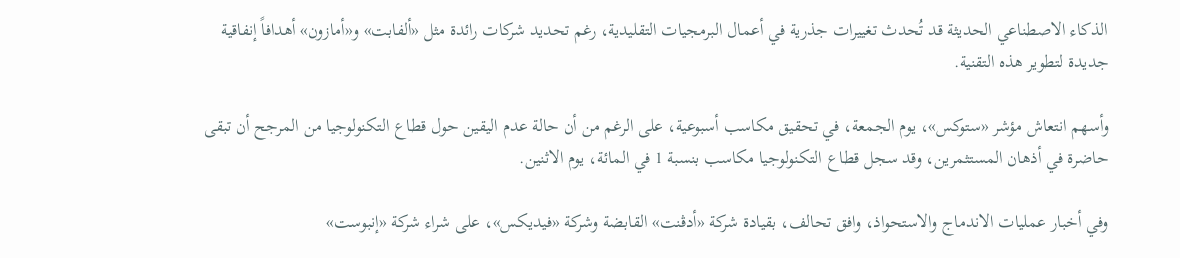الذكاء الاصطناعي الحديثة قد تُحدث تغييرات جذرية في أعمال البرمجيات التقليدية، رغم تحديد شركات رائدة مثل «ألفابت» و«أمازون» أهدافاً إنفاقية جديدة لتطوير هذه التقنية.

وأسهم انتعاش مؤشر «ستوكس»، يوم الجمعة، في تحقيق مكاسب أسبوعية، على الرغم من أن حالة عدم اليقين حول قطاع التكنولوجيا من المرجح أن تبقى حاضرة في أذهان المستثمرين، وقد سجل قطاع التكنولوجيا مكاسب بنسبة 1 في المائة، يوم الاثنين.

وفي أخبار عمليات الاندماج والاستحواذ، وافق تحالف، بقيادة شركة «أدڤنت» القابضة وشركة «فيديكس»، على شراء شركة «إنبوست»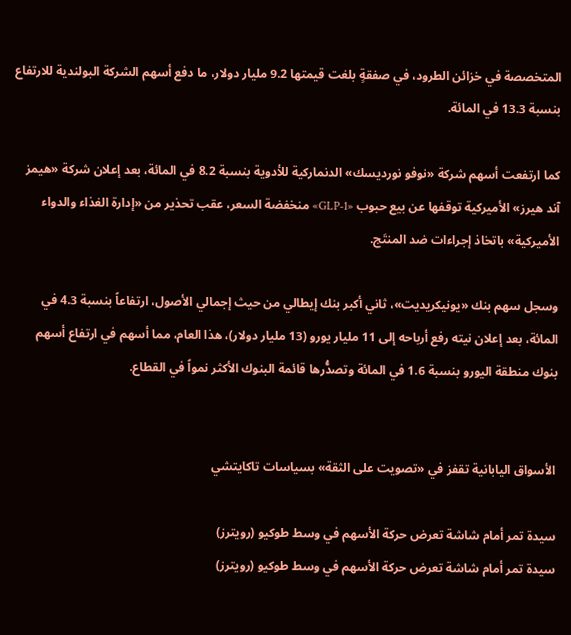المتخصصة في خزائن الطرود، في صفقةٍ بلغت قيمتها 9.2 مليار دولار، ما دفع أسهم الشركة البولندية للارتفاع بنسبة 13.3 في المائة.

كما ارتفعت أسهم شركة «نوفو نورديسك» الدنماركية للأدوية بنسبة 8.2 في المائة، بعد إعلان شركة «هيمز آند هيرز» الأميركية توقفها عن بيع حبوب «GLP-1» منخفضة السعر، عقب تحذير من «إدارة الغذاء والدواء الأميركية» باتخاذ إجراءات ضد المنتَج.

وسجل سهم بنك «يونيكريديت»، ثاني أكبر بنك إيطالي من حيث إجمالي الأصول، ارتفاعاً بنسبة 4.3 في المائة، بعد إعلان نيته رفع أرباحه إلى 11 مليار يورو (13 مليار دولار)، هذا العام، مما أسهم في ارتفاع أسهم بنوك منطقة اليورو بنسبة 1.6 في المائة وتصدُّرها قائمة البنوك الأكثر نمواً في القطاع.


الأسواق اليابانية تقفز في «تصويت على الثقة» بسياسات تاكايتشي

سيدة تمر أمام شاشة تعرض حركة الأسهم في وسط طوكيو (رويترز)
سيدة تمر أمام شاشة تعرض حركة الأسهم في وسط طوكيو (رويترز)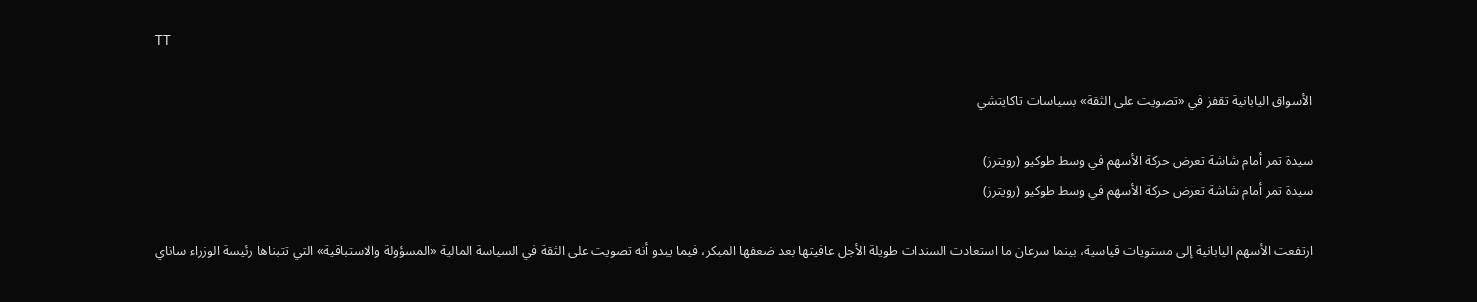TT

الأسواق اليابانية تقفز في «تصويت على الثقة» بسياسات تاكايتشي

سيدة تمر أمام شاشة تعرض حركة الأسهم في وسط طوكيو (رويترز)
سيدة تمر أمام شاشة تعرض حركة الأسهم في وسط طوكيو (رويترز)

ارتفعت الأسهم اليابانية إلى مستويات قياسية، بينما سرعان ما استعادت السندات طويلة الأجل عافيتها بعد ضعفها المبكر، فيما يبدو أنه تصويت على الثقة في السياسة المالية «المسؤولة والاستباقية» التي تتبناها رئيسة الوزراء ساناي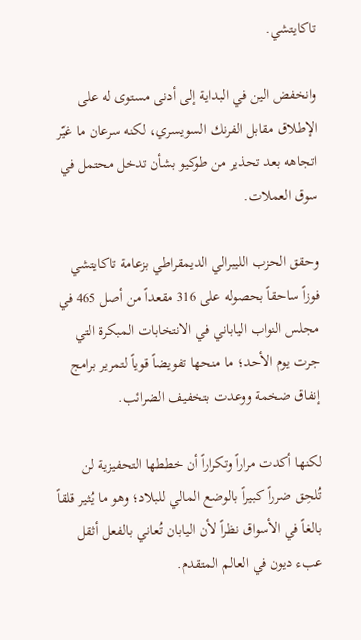تاكايتشي.

وانخفض الين في البداية إلى أدنى مستوى له على الإطلاق مقابل الفرنك السويسري، لكنه سرعان ما غيّر اتجاهه بعد تحذير من طوكيو بشأن تدخل محتمل في سوق العملات.

وحقق الحزب الليبرالي الديمقراطي بزعامة تاكايتشي فوزاً ساحقاً بحصوله على 316 مقعداً من أصل 465 في مجلس النواب الياباني في الانتخابات المبكرة التي جرت يوم الأحد؛ ما منحها تفويضاً قوياً لتمرير برامج إنفاق ضخمة ووعدت بتخفيف الضرائب.

لكنها أكدت مراراً وتكراراً أن خططها التحفيزية لن تُلحِق ضرراً كبيراً بالوضع المالي للبلاد؛ وهو ما يُثير قلقاً بالغاً في الأسواق نظراً لأن اليابان تُعاني بالفعل أثقل عبء ديون في العالم المتقدم.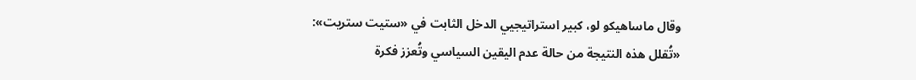وقال ماساهيكو لو، كبير استراتيجيي الدخل الثابت في «ستيت ستريت»: «تُقلل هذه النتيجة من حالة عدم اليقين السياسي وتُعزز فكرة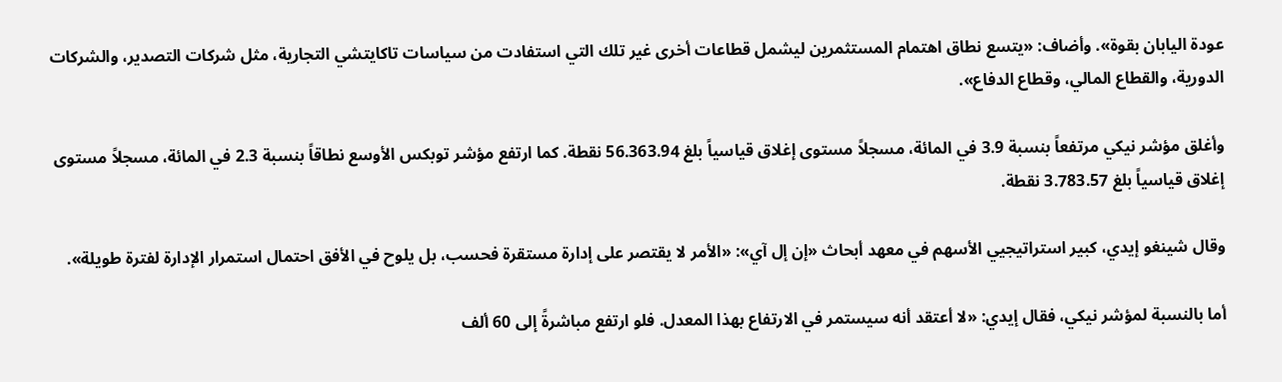عودة اليابان بقوة». وأضاف: «يتسع نطاق اهتمام المستثمرين ليشمل قطاعات أخرى غير تلك التي استفادت من سياسات تاكايتشي التجارية، مثل شركات التصدير، والشركات الدورية، والقطاع المالي، وقطاع الدفاع».

وأغلق مؤشر نيكي مرتفعاً بنسبة 3.9 في المائة، مسجلاً مستوى إغلاق قياسياً بلغ 56.363.94 نقطة. كما ارتفع مؤشر توبكس الأوسع نطاقاً بنسبة 2.3 في المائة، مسجلاً مستوى إغلاق قياسياً بلغ 3.783.57 نقطة.

وقال شينغو إيدي، كبير استراتيجيي الأسهم في معهد أبحاث «إن إل آي»: «الأمر لا يقتصر على إدارة مستقرة فحسب، بل يلوح في الأفق احتمال استمرار الإدارة لفترة طويلة».

أما بالنسبة لمؤشر نيكي، فقال إيدي: «لا أعتقد أنه سيستمر في الارتفاع بهذا المعدل. فلو ارتفع مباشرةً إلى 60 ألف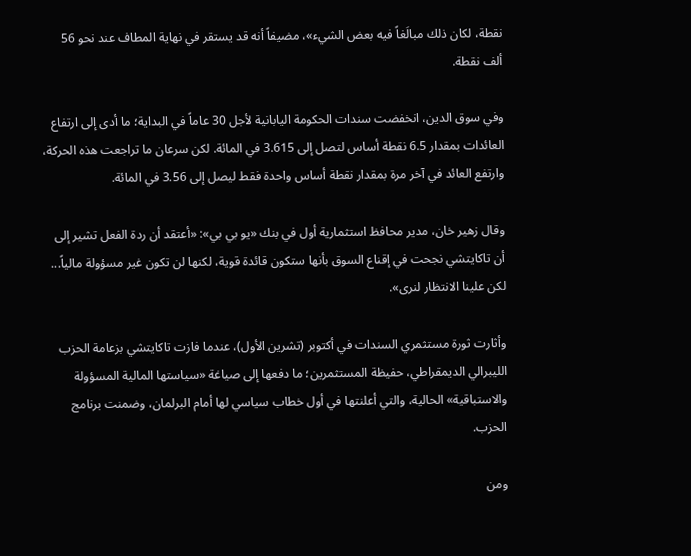نقطة، لكان ذلك مبالَغاً فيه بعض الشيء»، مضيفاً أنه قد يستقر في نهاية المطاف عند نحو 56 ألف نقطة.

وفي سوق الدين، انخفضت سندات الحكومة اليابانية لأجل 30 عاماً في البداية؛ ما أدى إلى ارتفاع العائدات بمقدار 6.5 نقطة أساس لتصل إلى 3.615 في المائة. لكن سرعان ما تراجعت هذه الحركة، وارتفع العائد في آخر مرة بمقدار نقطة أساس واحدة فقط ليصل إلى 3.56 في المائة.

وقال زهير خان، مدير محافظ استثمارية أول في بنك «يو بي بي»: «أعتقد أن ردة الفعل تشير إلى أن تاكايتشي نجحت في إقناع السوق بأنها ستكون قائدة قوية، لكنها لن تكون غير مسؤولة مالياً... لكن علينا الانتظار لنرى».

وأثارت ثورة مستثمري السندات في أكتوبر (تشرين الأول)، عندما فازت تاكايتشي بزعامة الحزب الليبرالي الديمقراطي، حفيظة المستثمرين؛ ما دفعها إلى صياغة «سياستها المالية المسؤولة والاستباقية» الحالية، والتي أعلنتها في أول خطاب سياسي لها أمام البرلمان، وضمنت برنامج الحزب.

ومن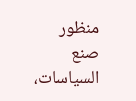منظور صنع السياسات،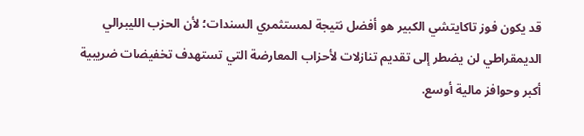قد يكون فوز تاكايتشي الكبير هو أفضل نتيجة لمستثمري السندات؛ لأن الحزب الليبرالي الديمقراطي لن يضطر إلى تقديم تنازلات لأحزاب المعارضة التي تستهدف تخفيضات ضريبية أكبر وحوافز مالية أوسع.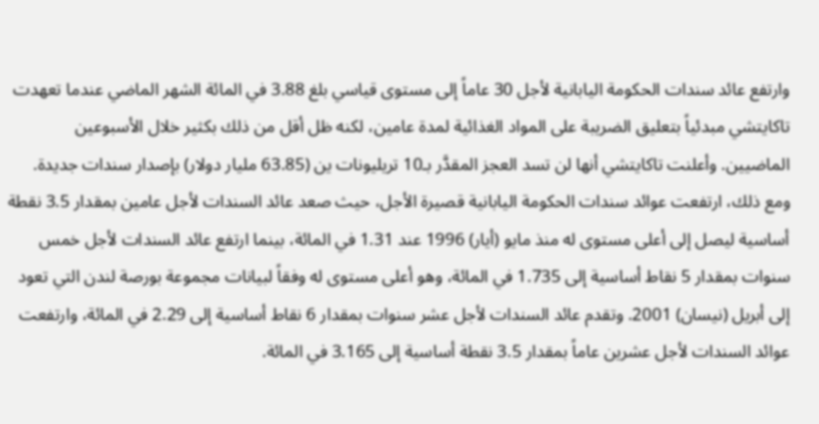وارتفع عائد سندات الحكومة اليابانية لأجل 30 عاماً إلى مستوى قياسي بلغ 3.88 في المائة الشهر الماضي عندما تعهدت تاكايتشي مبدئياً بتعليق الضريبة على المواد الغذائية لمدة عامين، لكنه ظل أقل من ذلك بكثير خلال الأسبوعين الماضيين. وأعلنت تاكايتشي أنها لن تسد العجز المقدَّر بـ10 تريليونات ين (63.85 مليار دولار) بإصدار سندات جديدة. ومع ذلك، ارتفعت عوائد سندات الحكومة اليابانية قصيرة الأجل، حيث صعد عائد السندات لأجل عامين بمقدار 3.5 نقطة أساسية ليصل إلى أعلى مستوى له منذ مايو (أيار) 1996 عند 1.31 في المائة، بينما ارتفع عائد السندات لأجل خمس سنوات بمقدار 5 نقاط أساسية إلى 1.735 في المائة، وهو أعلى مستوى له وفقاً لبيانات مجموعة بورصة لندن التي تعود إلى أبريل (نيسان) 2001. وتقدم عائد السندات لأجل عشر سنوات بمقدار 6 نقاط أساسية إلى 2.29 في المائة، وارتفعت عوائد السندات لأجل عشرين عاماً بمقدار 3.5 نقطة أساسية إلى 3.165 في المائة.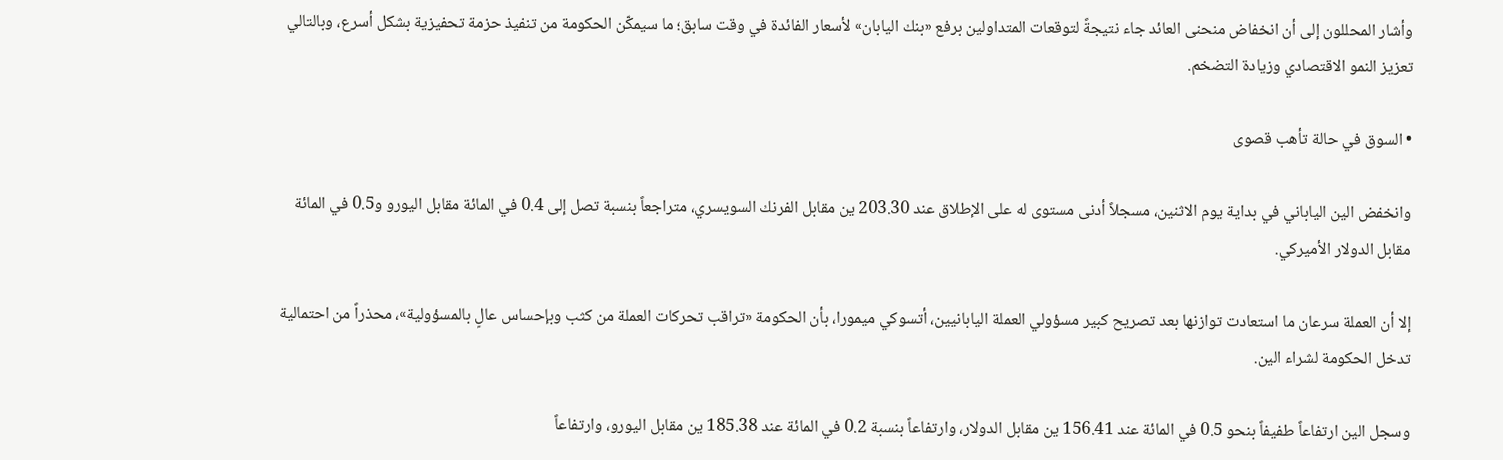وأشار المحللون إلى أن انخفاض منحنى العائد جاء نتيجةً لتوقعات المتداولين برفع «بنك اليابان» لأسعار الفائدة في وقت سابق؛ ما سيمكّن الحكومة من تنفيذ حزمة تحفيزية بشكل أسرع، وبالتالي تعزيز النمو الاقتصادي وزيادة التضخم.

• السوق في حالة تأهب قصوى

وانخفض الين الياباني في بداية يوم الاثنين، مسجلاً أدنى مستوى له على الإطلاق عند 203.30 ين مقابل الفرنك السويسري، متراجعاً بنسبة تصل إلى 0.4 في المائة مقابل اليورو و0.5 في المائة مقابل الدولار الأميركي.

إلا أن العملة سرعان ما استعادت توازنها بعد تصريح كبير مسؤولي العملة اليابانيين، أتسوكي ميمورا، بأن الحكومة «تراقب تحركات العملة من كثب وبإحساس عالٍ بالمسؤولية»، محذراً من احتمالية تدخل الحكومة لشراء الين.

وسجل الين ارتفاعاً طفيفاً بنحو 0.5 في المائة عند 156.41 ين مقابل الدولار، وارتفاعاً بنسبة 0.2 في المائة عند 185.38 ين مقابل اليورو، وارتفاعاً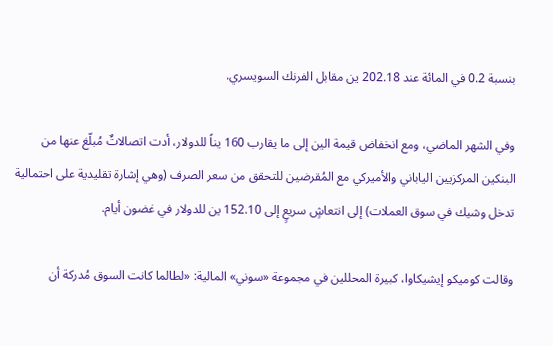بنسبة 0.2 في المائة عند 202.18 ين مقابل الفرنك السويسري.

وفي الشهر الماضي، ومع انخفاض قيمة الين إلى ما يقارب 160 يناً للدولار، أدت اتصالاتٌ مُبلّغ عنها من البنكين المركزيين الياباني والأميركي مع المُقرضين للتحقق من سعر الصرف (وهي إشارة تقليدية على احتمالية تدخل وشيك في سوق العملات) إلى انتعاشٍ سريعٍ إلى 152.10 ين للدولار في غضون أيام.

وقالت كوميكو إيشيكاوا، كبيرة المحللين في مجموعة «سوني» المالية: «لطالما كانت السوق مُدركة أن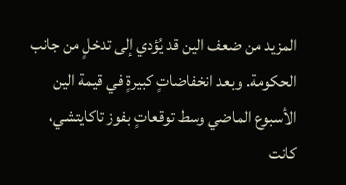المزيد من ضعف الين قد يُؤدي إلى تدخلٍ من جانب الحكومة. وبعد انخفاضاتٍ كبيرةٍ في قيمة الين الأسبوع الماضي وسط توقعاتٍ بفوز تاكايتشي، كانت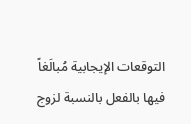التوقعات الإيجابية مُبالَغاً فيها بالفعل بالنسبة لزوج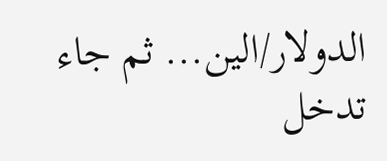الدولار/الين... ثم جاء تدخل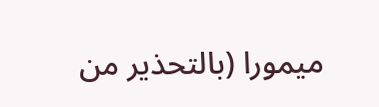ميمورا (بالتحذير من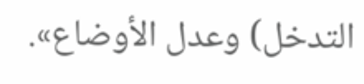التدخل) وعدل الأوضاع».